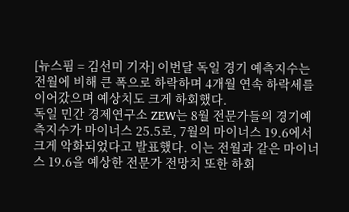[뉴스핌 = 김선미 기자] 이번달 독일 경기 예측지수는 전월에 비해 큰 폭으로 하락하며 4개월 연속 하락세를 이어갔으며 예상치도 크게 하회했다.
독일 민간 경제연구소 ZEW는 8월 전문가들의 경기예측지수가 마이너스 25.5로, 7월의 마이너스 19.6에서 크게 악화되었다고 발표했다. 이는 전월과 같은 마이너스 19.6을 예상한 전문가 전망치 또한 하회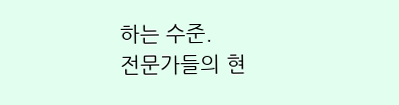하는 수준.
전문가들의 현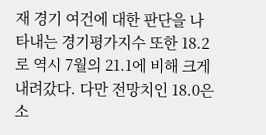재 경기 여건에 대한 판단을 나타내는 경기평가지수 또한 18.2로 역시 7월의 21.1에 비해 크게 내려갔다. 다만 전망치인 18.0은 소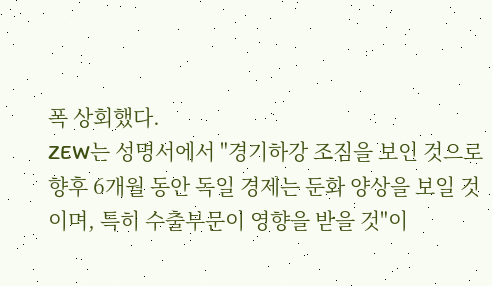폭 상회했다.
ZEW는 성명서에서 "경기하강 조짐을 보인 것으로 향후 6개월 동안 독일 경제는 둔화 양상을 보일 것이며, 특히 수출부문이 영향을 받을 것"이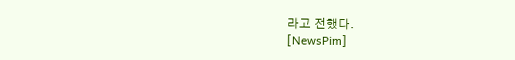라고 전했다.
[NewsPim]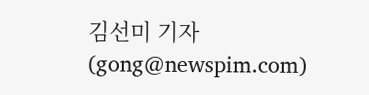김선미 기자 (gong@newspim.com)